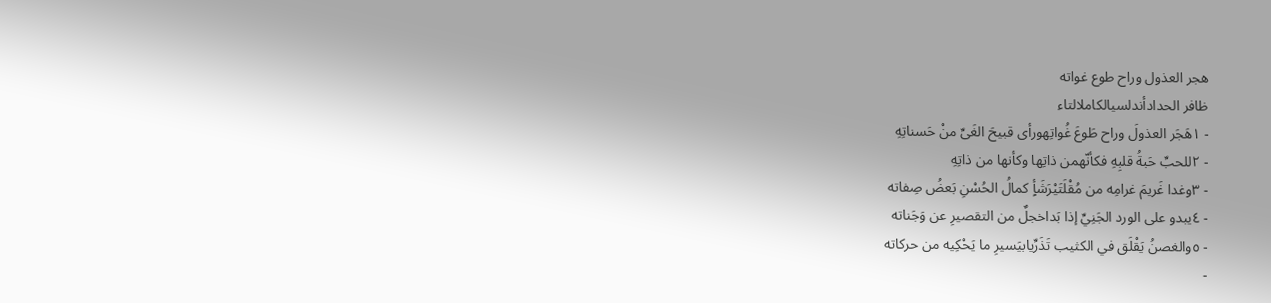هجر العذول وراح طوع غواته
ظافر الحدادأندلسيالكاملالتاء
- ١هَجَر العذولَ وراح طَوعَ غُواتِهورأى قبيحَ الغَىِّ منْ حَسناتِهِ
- ٢للحبِّ حَبةُ قلبِهِ فكأنّهمن ذاتِها وكأنها من ذاتِهِ
- ٣وغدا غَريمَ غرامِه من مُقْلَتَيْرَشَأٍ كمالُ الحُسْنِ بَعضُ صِفاته
- ٤يبدو على الورد الجَنِيِّ إذا بَداخجلٌ من التقصيرِ عن وَجَناته
- ٥والغصنُ يَقْلَق في الكثيب تَذَرِّيابيَسيرِ ما يَحْكِيه من حركاته
-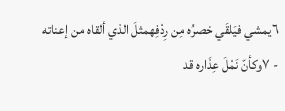٦يمشي فيَلقَي خصرُه مِن رِدْفِهمثلَ الذي ألقاه من إعناته
- ٧وكأنّ نَمْلَ عِذَاره قد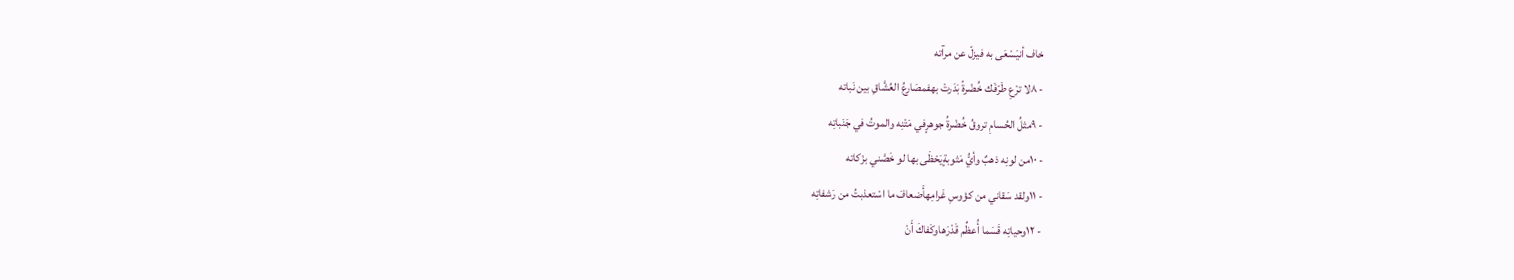خاف أنيَسْعَى به فيزلّ عن مرآته
- ٨لا ترْعِ طَرْفَك خُضْرةً بَدَرتْ بهفمصَارعُ العُشَّاقِ بين نَباته
- ٩مثلُ الحُسامِ تروقُ خُضْرةُ جوهرٍفي مَتْنِه والموتُ في جَنَباتِه
- ١٠من لونِه ذهبٌ وأيُّ مَثوبةٍيَحْظَى بها لو خَصَّني بزَكاته
- ١١ولقد سَقاني من كؤوسِ غَرامِهأَضعافَ ما اسْتعذبتُ من رَشفاتِه
- ١٢وحياتِه قَسَما أُعظِّم قَدْرَهاوكَفاكَ أَنْ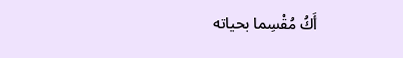أَكُ مُقْسِما بحياته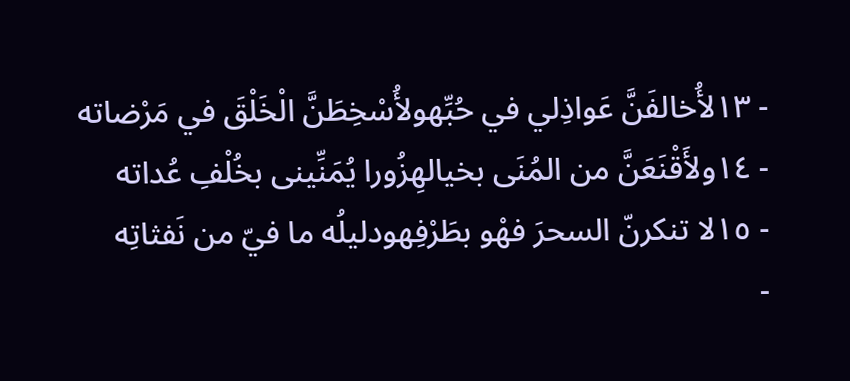- ١٣لأُخالفَنَّ عَواذِلي في حُبِّهولأُسْخِطَنَّ الْخَلْقَ في مَرْضاته
- ١٤ولأَقْنَعَنَّ من المُنَى بخيالهِزُورا يُمَنِّينى بخُلْفِ عُداته
- ١٥لا تنكرنّ السحرَ فهْو بطَرْفِهودليلُه ما فيّ من نَفثاتِه
-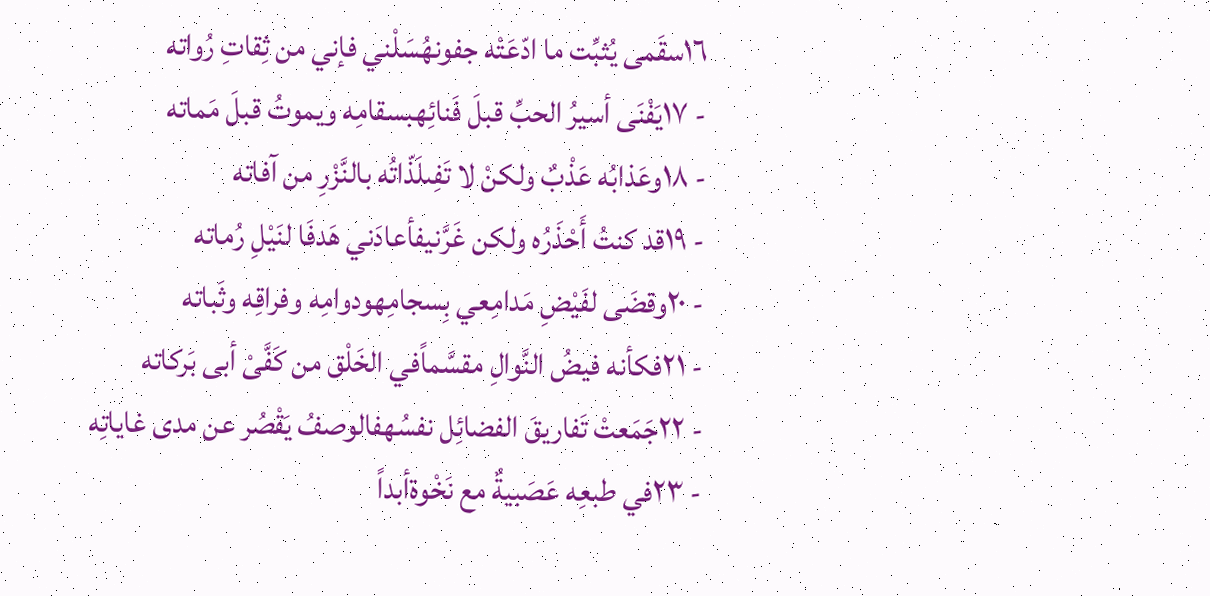١٦سقَمى يُثبِّت ما ادّعَتْه جفونهُسَلْني فإني من ثِقاتِ رُواته
- ١٧يَفْنَى أسيرُ الحبِّ قبلَ فَنائِهبسقامِه ويموتُ قبلَ مَماته
- ١٨وعَذابُه عَذْبٌ ولكنْ لا تَفِىلَذّاتُه بالنَّزْرِ من آفاته
- ١٩قد كنتُ أَحْذَرُه ولكن غَرَّنيفأعادَني هَدفَا لنَيْلِ رُماته
- ٢٠وقضَى لفَيْضِ مَدامِعي بِسجامِهودوامِه وفراقِه وثَباته
- ٢١فكأنه فيضُ النَّوالِ مقسَّماًفي الخَلْق من كَفَّىْ أبى بَركاته
- ٢٢جَمَعتْ تَفاريقَ الفضائِل نفسُهفالوصفُ يَقْصُر عن مدى غاياتِه
- ٢٣في طبعِه عَصَبيةٌ مع نَخْوةأبداً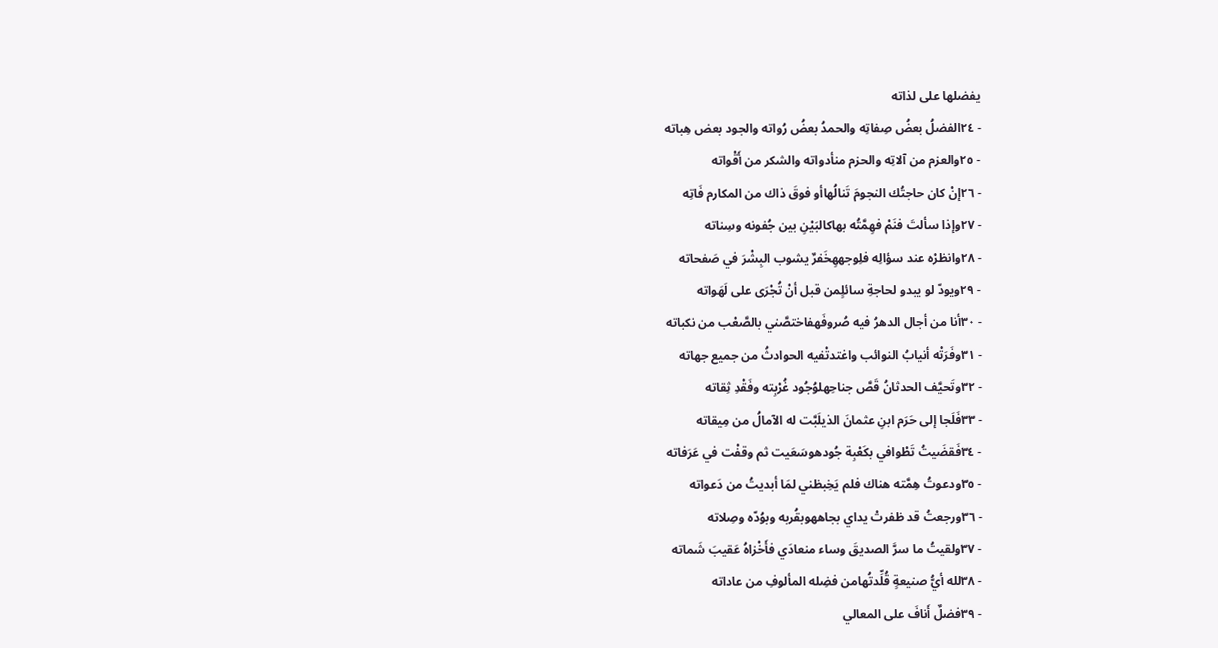يفضلها على لذاته
- ٢٤الفضلُ بعضُ صِفاتِه والحمدُ بعضُ رُواته والجود بعض هِباته
- ٢٥والعزم من آلاتِه والحزم منأدواته والشكر من أَقْواته
- ٢٦إنْ كان حاجتُك النجومَ تَنالُهاأو فوقَ ذاك من المكارم فَاتِه
- ٢٧وإذا سألتَ فنَمْ فهِمَّتُه بهاكالبَيْنِ بين جُفونه وسِناته
- ٢٨وانظرْه عند سؤالِه فلِوجههِخَفرٌ يشوب البِشْرَ في صَفحاته
- ٢٩ويودّ لو يبدو لحاجةِ سائلٍمن قبل أنْ تُجْرَى على لَهَواته
- ٣٠أنا من أجال الدهرُ فيه صُروفَهفاختصَّني بالصَّعْب من نكباته
- ٣١وفَرَتْه أنيابُ النوائب واغتدتْفيه الحوادثُ من جميع جهاته
- ٣٢وتَحيَّف الحدثانُ قَصَّ جناحِهلوُجُود غُرْبِته وفَقْدِ ثِقاته
- ٣٣فَلَجا إلى حَرَم ابنِ عثمانَ الذيلَبَّت له الآمالُ من مِيقاته
- ٣٤فَقضَيتُ تَطْوافي بكَعْبِة جُودهوسَعَيت ثم وقفْت في عَرَفاته
- ٣٥ودعوتُ هِمَّته هناك فلم يَخِبظني لمَا أبديتُ من دَعواته
- ٣٦ورجعتُ قد ظفرتْ يداي بجاههوبقُربه وبوُدّه وصِلاته
- ٣٧ولقيتُ ما سرَّ الصديقَ وساء منعادَي فأَخْزاهُ عَقيبَ شَماته
- ٣٨لله أيُّ صنيعةٍ قُلِّدتُهامن فضِله المألوفِ من عاداته
- ٣٩فضلٌ أَنافَ على المعالي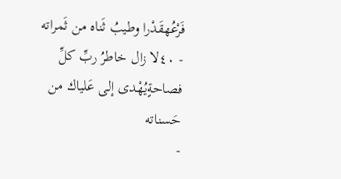فَرْعُهقَدْرا وطيبُ ثَناه من ثَمراته
- ٤٠لا زال خاطرُ ربِّ كلِّ فصاحةٍيُهْدى إلى عَلياك من حَسناته
-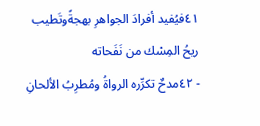٤١فيُفيد أفرادَ الجواهرِ بهجةًوتَطيب ريحُ المِسْك من نَفَحاته
- ٤٢مدحٌ تكرِّره الرواةُ ومُطرِبُ الألحانِ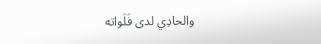والحادِي لدى فَلَواته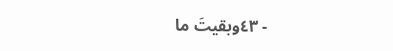- ٤٣وبقيتَ ما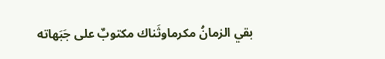بقي الزمانُ مكرماوثَناك مكتوبٌ على جَبَهاته